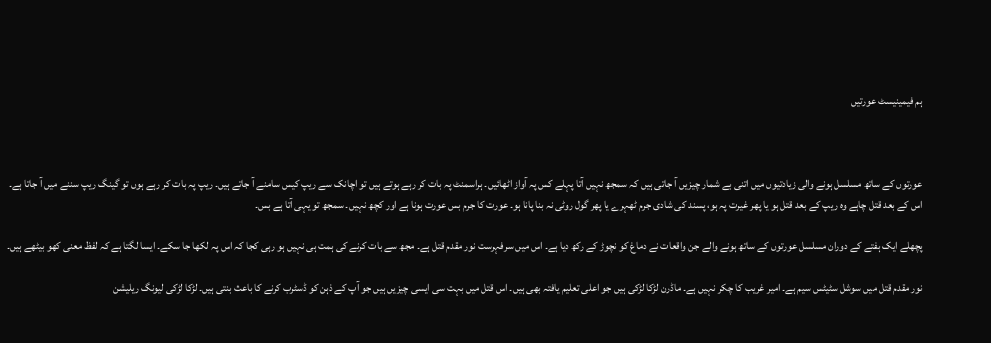ہم فیمینیسٹ عورتیں



عورتوں کے ساتھ مسلسل ہونے والی زیادتیوں میں اتنی بے شمار چیزیں آ جاتی ہیں کہ سمجھ نہیں آتا پہلے کس پہ آواز اٹھائیں۔ ہراسمنٹ پہ بات کر رہے ہوتے ہیں تو اچانک سے ریپ کیس سامنے آ جاتے ہیں۔ ریپ پہ بات کر رہے ہوں تو گینگ ریپ سننے میں آ جاتا ہے۔ اس کے بعد قتل چاہے وہ ریپ کے بعد قتل ہو یا پھر غیرت پہ ہو، پسند کی شادی جرم ٹھہرے یا پھر گول روٹی نہ بنا پانا ہو۔ عورت کا جرم بس عورت ہونا ہے اور کچھ نہیں۔ سمجھ تو یہی آتا ہے بس۔

پچھلے ایک ہفتے کے دوران مسلسل عورتوں کے ساتھ ہونے والے جن واقعات نے دماغ کو نچوڑ کے رکھ دیا ہے۔ اس میں سرفہرست نور مقدم قتل ہے۔ مجھ سے بات کرنے کی ہمت ہی نہیں ہو رہی کجا کہ اس پہ لکھا جا سکے۔ ایسا لگتا ہے کہ لفظ معنی کھو بیٹھے ہیں۔

نور مقدم قتل میں سوشل سٹیٹس سیم ہے۔ امیر غریب کا چکر نہیں ہے۔ ماڈرن لڑکا لڑکی ہیں جو اعلی تعلیم یافتہ بھی ہیں۔ اس قتل میں بہت سی ایسی چیزیں ہیں جو آپ کے ذہن کو ڈسٹرب کرنے کا باعث بنتی ہیں۔ لڑکا لڑکی لیونگ ریلیشن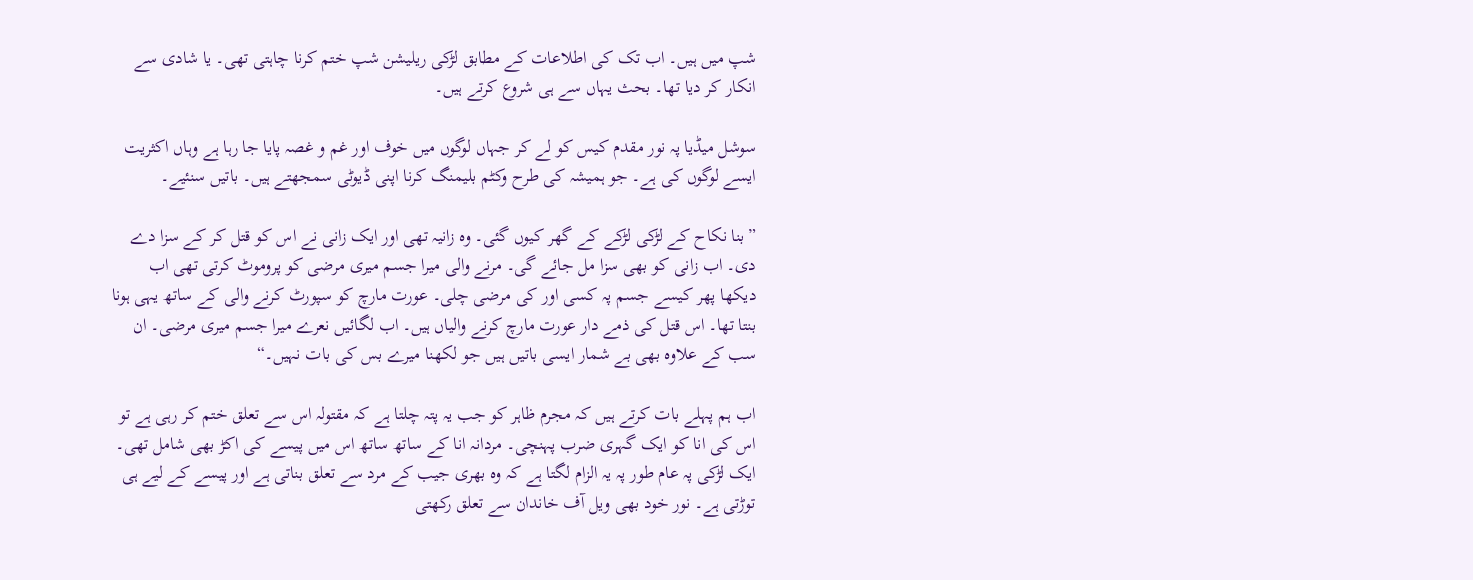شپ میں ہیں۔ اب تک کی اطلاعات کے مطابق لڑکی ریلیشن شپ ختم کرنا چاہتی تھی۔ یا شادی سے انکار کر دیا تھا۔ بحث یہاں سے ہی شروع کرتے ہیں۔

سوشل میڈیا پہ نور مقدم کیس کو لے کر جہاں لوگوں میں خوف اور غم و غصہ پایا جا رہا ہے وہاں اکثریت ایسے لوگوں کی ہے۔ جو ہمیشہ کی طرح وکٹم بلیمنگ کرنا اپنی ڈیوٹی سمجھتے ہیں۔ باتیں سنئیے۔

”بنا نکاح کے لڑکی لڑکے کے گھر کیوں گئی۔ وہ زانیہ تھی اور ایک زانی نے اس کو قتل کر کے سزا دے دی۔ اب زانی کو بھی سزا مل جائے گی۔ مرنے والی میرا جسم میری مرضی کو پروموٹ کرتی تھی اب دیکھا پھر کیسے جسم پہ کسی اور کی مرضی چلی۔ عورت مارچ کو سپورٹ کرنے والی کے ساتھ یہی ہونا بنتا تھا۔ اس قتل کی ذمے دار عورت مارچ کرنے والیاں ہیں۔ اب لگائیں نعرے میرا جسم میری مرضی۔ ان سب کے علاوہ بھی بے شمار ایسی باتیں ہیں جو لکھنا میرے بس کی بات نہیں۔“

اب ہم پہلے بات کرتے ہیں کہ مجرم ظاہر کو جب یہ پتہ چلتا ہے کہ مقتولہ اس سے تعلق ختم کر رہی ہے تو اس کی انا کو ایک گہری ضرب پہنچی۔ مردانہ انا کے ساتھ ساتھ اس میں پیسے کی اکڑ بھی شامل تھی۔ ایک لڑکی پہ عام طور پہ یہ الزام لگتا ہے کہ وہ بھری جیب کے مرد سے تعلق بناتی ہے اور پیسے کے لیے ہی توڑتی ہے۔ نور خود بھی ویل آف خاندان سے تعلق رکھتی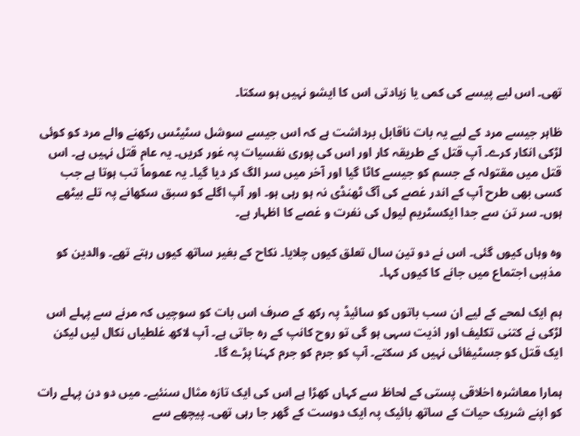تھی۔ اس لیے پیسے کی کمی یا زیادتی اس کا ایشو نہیں ہو سکتا۔

ظاہر جیسے مرد کے لیے یہ بات ناقابل برداشت ہے کہ اس جیسے سوشل سٹیٹس رکھنے والے مرد کو کوئی لڑکی انکار کرے۔ آپ قتل کے طریقہ کار اور اس کی پوری نفسیات پہ غور کریں۔ یہ عام قتل نہیں ہے۔ اس قتل میں مقتولہ کے جسم کو جیسے کاٹا گیا اور آخر میں سر الگ کر دیا گیا۔ یہ عموماً تب ہوتا ہے جب کسی بھی طرح آپ کے اندر غصے کی آگ ٹھنڈی نہ ہو رہی ہو۔ اور آپ اگلے کو سبق سکھانے پہ تلے بیٹھے ہوں۔ سر تن سے جدا ایکسٹریم لیول کی نفرت و غصے کا اظہار ہے۔

وہ وہاں کیوں گئی۔ اس نے دو تین سال تعلق کیوں چلایا۔ نکاح کے بغیر ساتھ کیوں رہتے تھے۔ والدین کو مذہبی اجتماع میں جانے کا کیوں کہا۔

ہم ایک لمحے کے لیے ان سب باتوں کو سائیڈ پہ رکھ کے صرف اس بات کو سوچیں کہ مرنے سے پہلے اس لڑکی نے کتنی تکلیف اور اذیت سہی ہو گی تو روح کانپ کے رہ جاتی ہے۔ آپ لاکھ غلطیاں نکال لیں لیکن ایک قتل کو جسٹیفائی نہیں کر سکتے۔ آپ کو جرم کو جرم کہنا پڑے گا۔

ہمارا معاشرہ اخلاقی پستی کے لحاظ سے کہاں کھڑا ہے اس کی ایک تازہ مثال سنئیے۔ میں دو دن پہلے رات کو اپنے شریک حیات کے ساتھ بائیک پہ ایک دوست کے گھر جا رہی تھی۔ پیچھے سے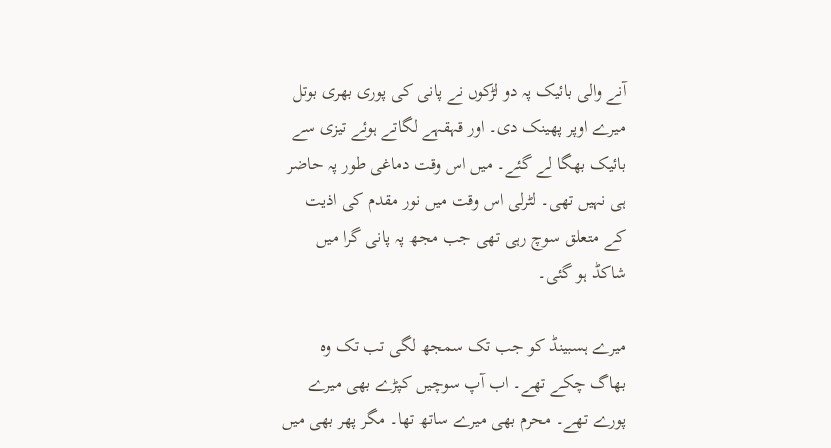آنے والی بائیک پہ دو لڑکوں نے پانی کی پوری بھری بوتل میرے اوپر پھینک دی۔ اور قہقہے لگاتے ہوئے تیزی سے بائیک بھگا لے گئے۔ میں اس وقت دماغی طور پہ حاضر ہی نہیں تھی۔ لٹرلی اس وقت میں نور مقدم کی اذیت کے متعلق سوچ رہی تھی جب مجھ پہ پانی گرا میں شاکڈ ہو گئی۔

میرے ہسبینڈ کو جب تک سمجھ لگی تب تک وہ بھاگ چکے تھے۔ اب آپ سوچیں کپڑے بھی میرے پورے تھے۔ محرم بھی میرے ساتھ تھا۔ مگر پھر بھی میں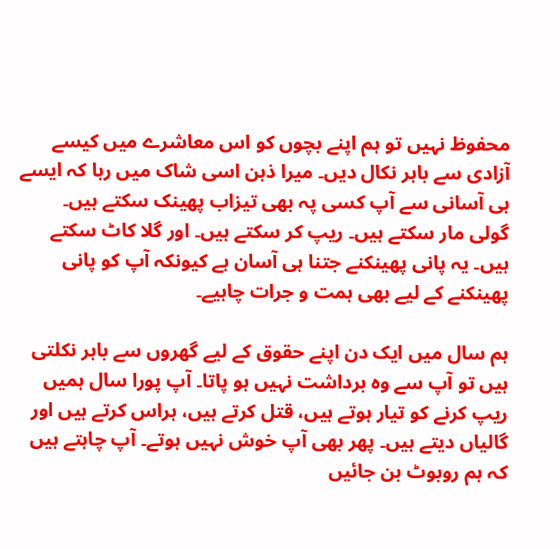محفوظ نہیں تو ہم اپنے بچوں کو اس معاشرے میں کیسے آزادی سے باہر نکال دیں۔ میرا ذہن اسی شاک میں رہا کہ ایسے ہی آسانی سے آپ کسی پہ بھی تیزاب پھینک سکتے ہیں۔ گولی مار سکتے ہیں۔ ریپ کر سکتے ہیں۔ اور گلا کاٹ سکتے ہیں۔ یہ پانی پھینکنے جتنا ہی آسان ہے کیونکہ آپ کو پانی پھینکنے کے لیے بھی ہمت و جرات چاہیے۔

ہم سال میں ایک دن اپنے حقوق کے لیے گھروں سے باہر نکلتی ہیں تو آپ سے وہ برداشت نہیں ہو پاتا۔ آپ پورا سال ہمیں ریپ کرنے کو تیار ہوتے ہیں، قتل کرتے ہیں، ہراس کرتے ہیں اور گالیاں دیتے ہیں۔ پھر بھی آپ خوش نہیں ہوتے۔ آپ چاہتے ہیں کہ ہم روبوٹ بن جائیں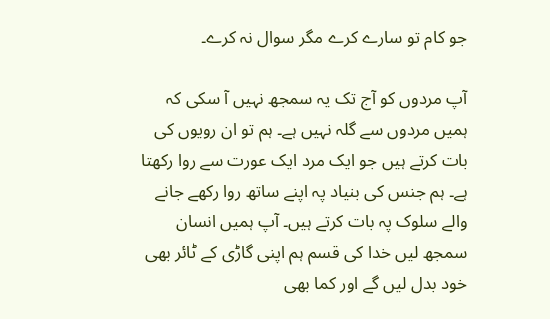جو کام تو سارے کرے مگر سوال نہ کرے۔

آپ مردوں کو آج تک یہ سمجھ نہیں آ سکی کہ ہمیں مردوں سے گلہ نہیں ہے۔ ہم تو ان رویوں کی بات کرتے ہیں جو ایک مرد ایک عورت سے روا رکھتا ہے۔ ہم جنس کی بنیاد پہ اپنے ساتھ روا رکھے جانے والے سلوک پہ بات کرتے ہیں۔ آپ ہمیں انسان سمجھ لیں خدا کی قسم ہم اپنی گاڑی کے ٹائر بھی خود بدل لیں گے اور کما بھی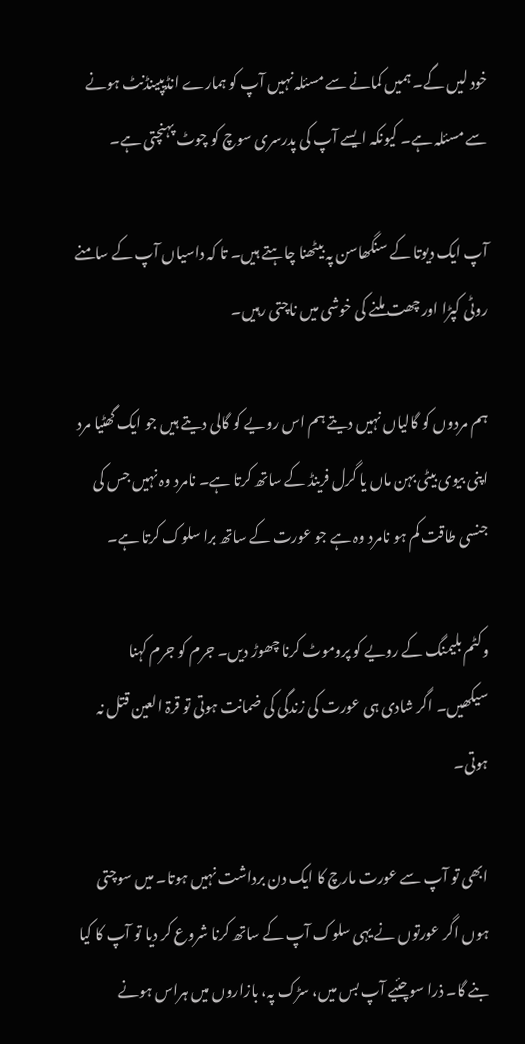خود لیں گے۔ ہمیں کمانے سے مسئلہ نہیں آپ کو ہمارے انڈیپینڈنٹ ہونے سے مسئلہ ہے۔ کیونکہ ایسے آپ کی پدرسری سوچ کو چوٹ پہنچتی ہے۔

آپ ایک دیوتا کے سنگھاسن پہ بیٹھنا چاہتے ہیں۔ تا کہ داسیاں آپ کے سامنے روٹی کپڑا اور چھت ملنے کی خوشی میں ناچتی رہیں۔

ہم مردوں کو گالیاں نہیں دیتے ہم اس رویے کو گالی دیتے ہیں جو ایک گھٹیا مرد اپنی بیوی بیٹی بہن ماں یا گرل فرینڈ کے ساتھ کرتا ہے۔ نامرد وہ نہیں جس کی جنسی طاقت کم ہو نامرد وہ ہے جو عورت کے ساتھ برا سلوک کرتا ہے۔

وکٹم بلیمنگ کے رویے کو پروموٹ کرنا چھوڑ دیں۔ جرم کو جرم کہنا سیکھیں۔ اگر شادی ہی عورت کی زندگی کی ضمانت ہوتی تو قرۃ العین قتل نہ ہوتی۔

ابھی تو آپ سے عورت مارچ کا ایک دن برداشت نہیں ہوتا۔ میں سوچتی ہوں اگر عورتوں نے یہی سلوک آپ کے ساتھ کرنا شروع کر دیا تو آپ کا کیا بنے گا۔ ذرا سوچئیے آپ بس میں، سڑک پہ، بازاروں میں ہراس ہونے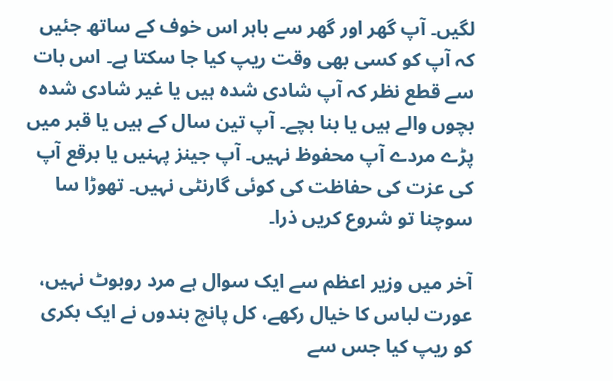لگیں۔ آپ گھر اور گھر سے باہر اس خوف کے ساتھ جئیں کہ آپ کو کسی بھی وقت ریپ کیا جا سکتا ہے۔ اس بات سے قطع نظر کہ آپ شادی شدہ ہیں یا غیر شادی شدہ بچوں والے ہیں یا بنا بچے۔ آپ تین سال کے ہیں یا قبر میں پڑے مردے آپ محفوظ نہیں۔ آپ جینز پہنیں یا برقع آپ کی عزت کی حفاظت کی کوئی گارنٹی نہیں۔ تھوڑا سا سوچنا تو شروع کریں ذرا۔

آخر میں وزیر اعظم سے ایک سوال ہے مرد روبوٹ نہیں، عورت لباس کا خیال رکھے، کل پانچ بندوں نے ایک بکری کو ریپ کیا جس سے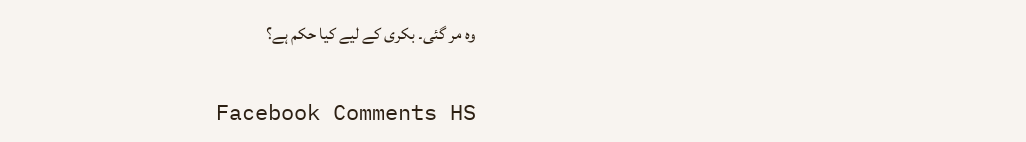وہ مر گئی۔ بکری کے لیے کیا حکم ہے؟

Facebook Comments HS